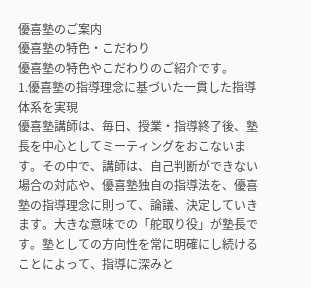優喜塾のご案内
優喜塾の特色・こだわり
優喜塾の特色やこだわりのご紹介です。
1.優喜塾の指導理念に基づいた一貫した指導体系を実現
優喜塾講師は、毎日、授業・指導終了後、塾長を中心としてミーティングをおこないます。その中で、講師は、自己判断ができない場合の対応や、優喜塾独自の指導法を、優喜塾の指導理念に則って、論議、決定していきます。大きな意味での「舵取り役」が塾長です。塾としての方向性を常に明確にし続けることによって、指導に深みと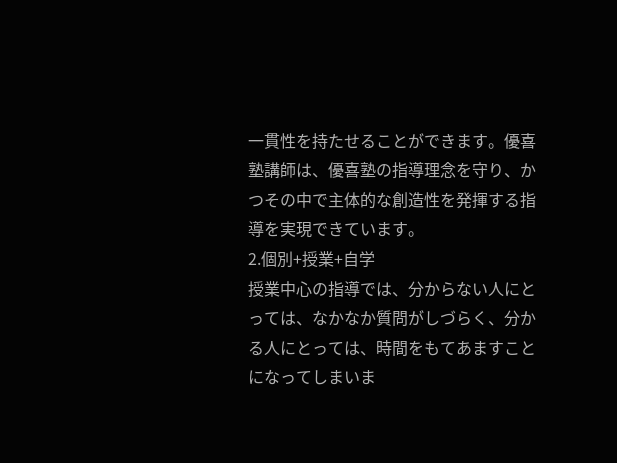一貫性を持たせることができます。優喜塾講師は、優喜塾の指導理念を守り、かつその中で主体的な創造性を発揮する指導を実現できています。
2.個別+授業+自学
授業中心の指導では、分からない人にとっては、なかなか質問がしづらく、分かる人にとっては、時間をもてあますことになってしまいま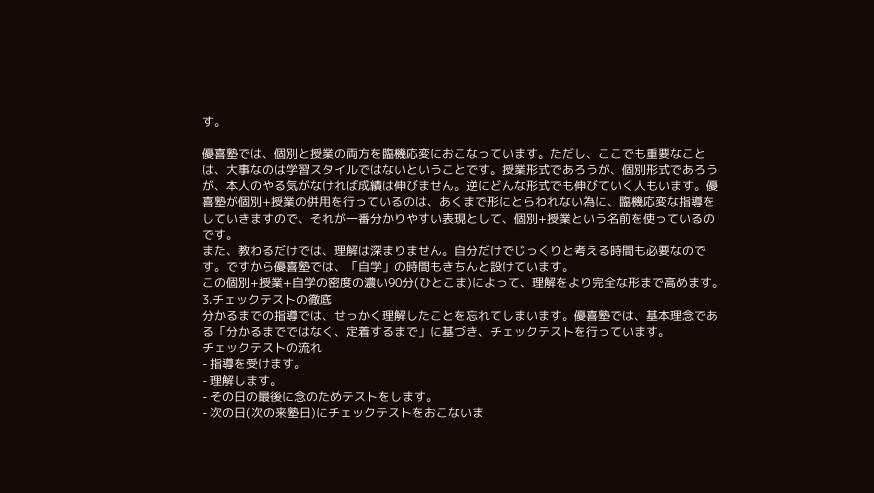す。

優喜塾では、個別と授業の両方を臨機応変におこなっています。ただし、ここでも重要なことは、大事なのは学習スタイルではないということです。授業形式であろうが、個別形式であろうが、本人のやる気がなければ成績は伸びません。逆にどんな形式でも伸びていく人もいます。優喜塾が個別+授業の併用を行っているのは、あくまで形にとらわれない為に、臨機応変な指導をしていきますので、それが一番分かりやすい表現として、個別+授業という名前を使っているのです。
また、教わるだけでは、理解は深まりません。自分だけでじっくりと考える時間も必要なのです。ですから優喜塾では、「自学」の時間もきちんと設けています。
この個別+授業+自学の密度の濃い90分(ひとこま)によって、理解をより完全な形まで高めます。
3.チェックテストの徹底
分かるまでの指導では、せっかく理解したことを忘れてしまいます。優喜塾では、基本理念である「分かるまでではなく、定着するまで」に基づき、チェックテストを行っています。
チェックテストの流れ
- 指導を受けます。
- 理解します。
- その日の最後に念のためテストをします。
- 次の日(次の来塾日)にチェックテストをおこないま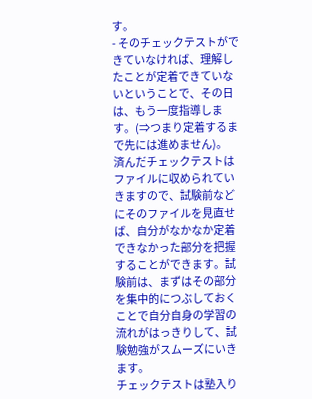す。
- そのチェックテストができていなければ、理解したことが定着できていないということで、その日は、もう一度指導します。(⇒つまり定着するまで先には進めません)。
済んだチェックテストはファイルに収められていきますので、試験前などにそのファイルを見直せば、自分がなかなか定着できなかった部分を把握することができます。試験前は、まずはその部分を集中的につぶしておくことで自分自身の学習の流れがはっきりして、試験勉強がスムーズにいきます。
チェックテストは塾入り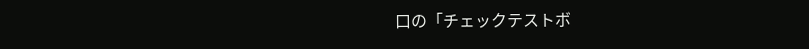口の「チェックテストボ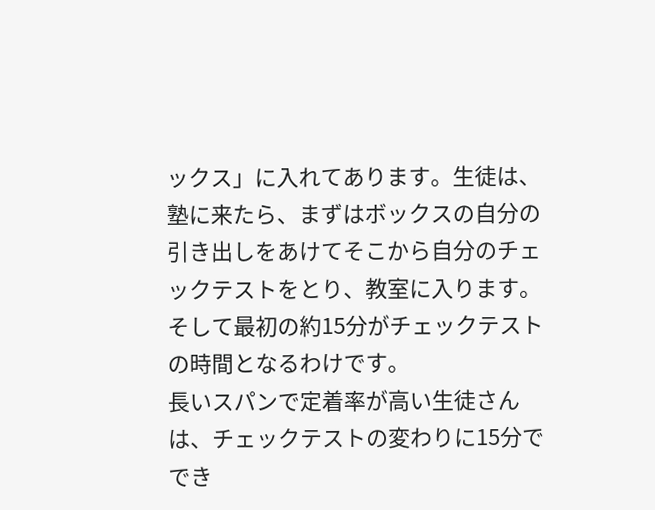ックス」に入れてあります。生徒は、塾に来たら、まずはボックスの自分の引き出しをあけてそこから自分のチェックテストをとり、教室に入ります。そして最初の約15分がチェックテストの時間となるわけです。
長いスパンで定着率が高い生徒さんは、チェックテストの変わりに15分ででき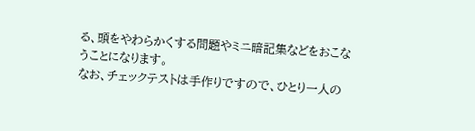る、頭をやわらかくする問題やミニ暗記集などをおこなうことになります。
なお、チェックテストは手作りですので、ひとり一人の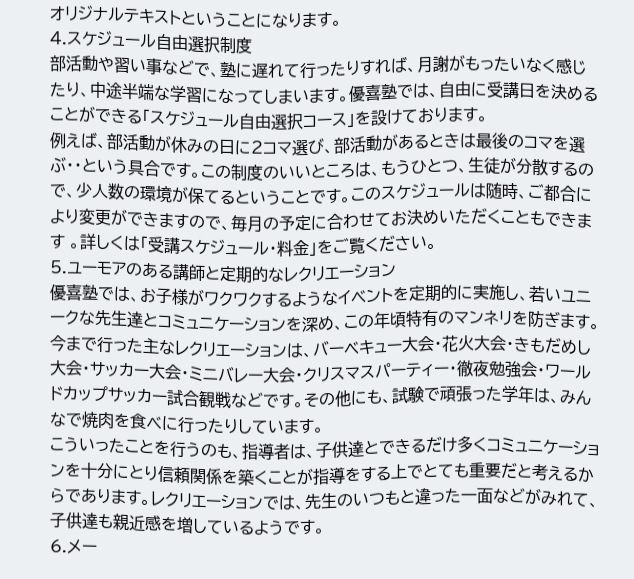オリジナルテキストということになります。
4.スケジュール自由選択制度
部活動や習い事などで、塾に遅れて行ったりすれば、月謝がもったいなく感じたり、中途半端な学習になってしまいます。優喜塾では、自由に受講日を決めることができる「スケジュール自由選択コース」を設けております。
例えば、部活動が休みの日に2コマ選び、部活動があるときは最後のコマを選ぶ・・という具合です。この制度のいいところは、もうひとつ、生徒が分散するので、少人数の環境が保てるということです。このスケジュールは随時、ご都合により変更ができますので、毎月の予定に合わせてお決めいただくこともできます 。詳しくは「受講スケジュール・料金」をご覧ください。
5.ユーモアのある講師と定期的なレクリエーション
優喜塾では、お子様がワクワクするようなイベントを定期的に実施し、若いユニークな先生達とコミュニケーションを深め、この年頃特有のマンネリを防ぎます。
今まで行った主なレクリエーションは、バーベキュー大会・花火大会・きもだめし大会・サッカー大会・ミニバレー大会・クリスマスパーティー・徹夜勉強会・ワールドカップサッカー試合観戦などです。その他にも、試験で頑張った学年は、みんなで焼肉を食べに行ったりしています。
こういったことを行うのも、指導者は、子供達とできるだけ多くコミュニケーションを十分にとり信頼関係を築くことが指導をする上でとても重要だと考えるからであります。レクリエーションでは、先生のいつもと違った一面などがみれて、子供達も親近感を増しているようです。
6.メー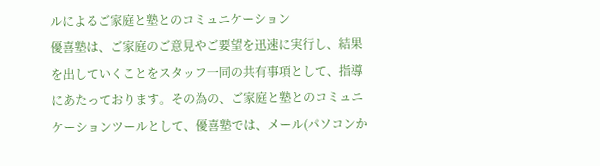ルによるご家庭と塾とのコミュニケーション
優喜塾は、ご家庭のご意見やご要望を迅速に実行し、結果を出していくことをスタッフ一同の共有事項として、指導にあたっております。その為の、ご家庭と塾とのコミュニケーションツールとして、優喜塾では、メール(パソコンか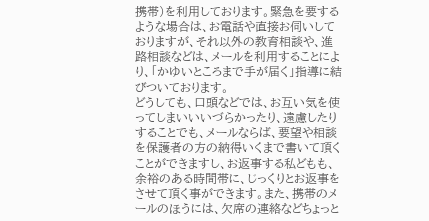携帯)を利用しております。緊急を要するような場合は、お電話や直接お伺いしておりますが、それ以外の教育相談や、進路相談などは、メールを利用することにより、「かゆいところまで手が届く」指導に結びついております。
どうしても、口頭などでは、お互い気を使ってしまいいいづらかったり、遠慮したりすることでも、メールならば、要望や相談を保護者の方の納得いくまで書いて頂くことができますし、お返事する私どもも、余裕のある時間帯に、じっくりとお返事をさせて頂く事ができます。また、携帯のメールのほうには、欠席の連絡などちょっと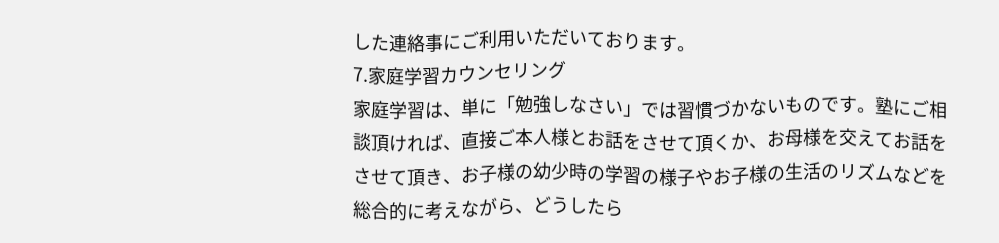した連絡事にご利用いただいております。
7.家庭学習カウンセリング
家庭学習は、単に「勉強しなさい」では習慣づかないものです。塾にご相談頂ければ、直接ご本人様とお話をさせて頂くか、お母様を交えてお話をさせて頂き、お子様の幼少時の学習の様子やお子様の生活のリズムなどを総合的に考えながら、どうしたら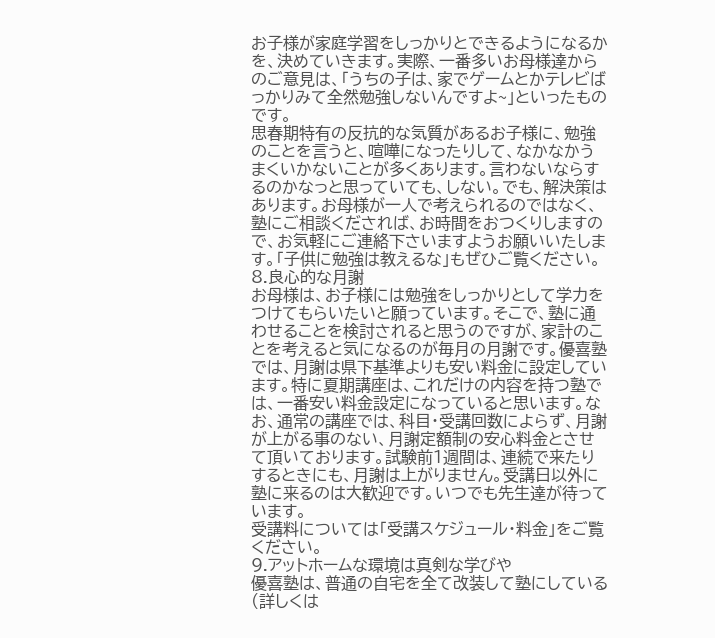お子様が家庭学習をしっかりとできるようになるかを、決めていきます。実際、一番多いお母様達からのご意見は、「うちの子は、家でゲームとかテレビばっかりみて全然勉強しないんですよ~」といったものです。
思春期特有の反抗的な気質があるお子様に、勉強のことを言うと、喧嘩になったりして、なかなかうまくいかないことが多くあります。言わないならするのかなっと思っていても、しない。でも、解決策はあります。お母様が一人で考えられるのではなく、塾にご相談くだされば、お時間をおつくりしますので、お気軽にご連絡下さいますようお願いいたします。「子供に勉強は教えるな」もぜひご覧ください。
8.良心的な月謝
お母様は、お子様には勉強をしっかりとして学力をつけてもらいたいと願っています。そこで、塾に通わせることを検討されると思うのですが、家計のことを考えると気になるのが毎月の月謝です。優喜塾では、月謝は県下基準よりも安い料金に設定しています。特に夏期講座は、これだけの内容を持つ塾では、一番安い料金設定になっていると思います。なお、通常の講座では、科目・受講回数によらず、月謝が上がる事のない、月謝定額制の安心料金とさせて頂いております。試験前1週間は、連続で来たりするときにも、月謝は上がりません。受講日以外に塾に来るのは大歓迎です。いつでも先生達が待っています。
受講料については「受講スケジュール・料金」をご覧ください。
9.アットホームな環境は真剣な学びや
優喜塾は、普通の自宅を全て改装して塾にしている(詳しくは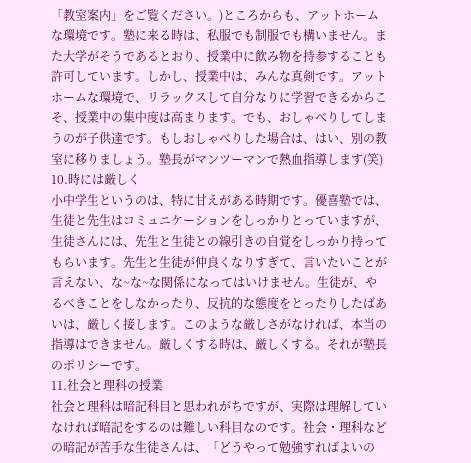「教室案内」をご覧ください。)ところからも、アットホームな環境です。塾に来る時は、私服でも制服でも構いません。また大学がそうであるとおり、授業中に飲み物を持参することも許可しています。しかし、授業中は、みんな真剣です。アットホームな環境で、リラックスして自分なりに学習できるからこそ、授業中の集中度は高まります。でも、おしゃべりしてしまうのが子供達です。もしおしゃべりした場合は、はい、別の教室に移りましょう。塾長がマンツーマンで熱血指導します(笑)
10.時には厳しく
小中学生というのは、特に甘えがある時期です。優喜塾では、生徒と先生はコミュニケーションをしっかりとっていますが、生徒さんには、先生と生徒との線引きの自覚をしっかり持ってもらいます。先生と生徒が仲良くなりすぎて、言いたいことが言えない、な~な~な関係になってはいけません。生徒が、やるべきことをしなかったり、反抗的な態度をとったりしたばあいは、厳しく接します。このような厳しさがなければ、本当の指導はできません。厳しくする時は、厳しくする。それが塾長のポリシーです。
11.社会と理科の授業
社会と理科は暗記科目と思われがちですが、実際は理解していなければ暗記をするのは難しい科目なのです。社会・理科などの暗記が苦手な生徒さんは、「どうやって勉強すればよいの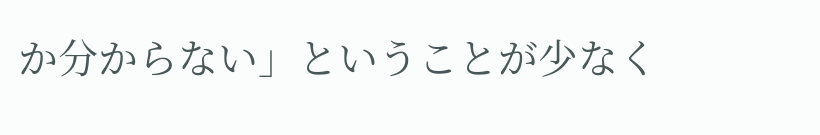か分からない」ということが少なく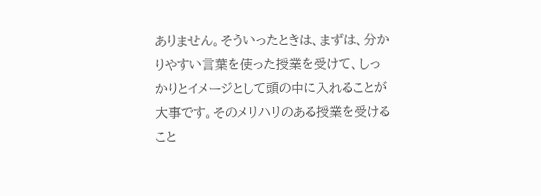ありません。そういったときは、まずは、分かりやすい言葉を使った授業を受けて、しっかりとイメージとして頭の中に入れることが大事です。そのメリハリのある授業を受けること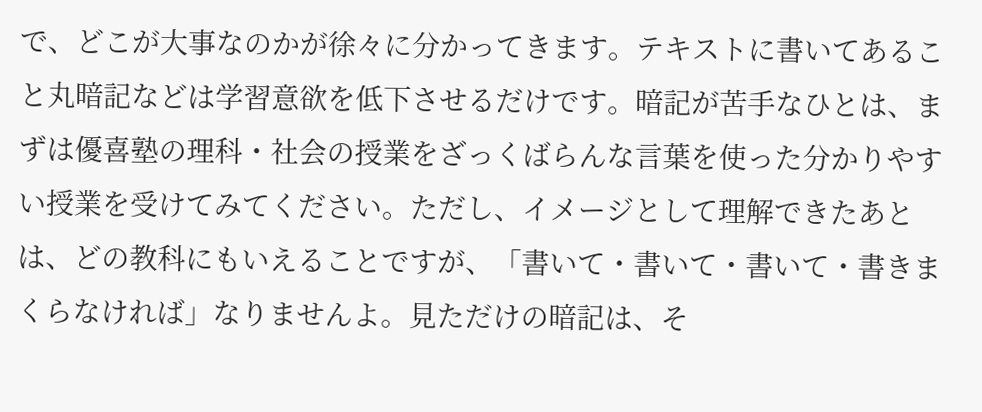で、どこが大事なのかが徐々に分かってきます。テキストに書いてあること丸暗記などは学習意欲を低下させるだけです。暗記が苦手なひとは、まずは優喜塾の理科・社会の授業をざっくばらんな言葉を使った分かりやすい授業を受けてみてください。ただし、イメージとして理解できたあとは、どの教科にもいえることですが、「書いて・書いて・書いて・書きまくらなければ」なりませんよ。見ただけの暗記は、そ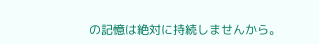の記憶は絶対に持続しませんから。